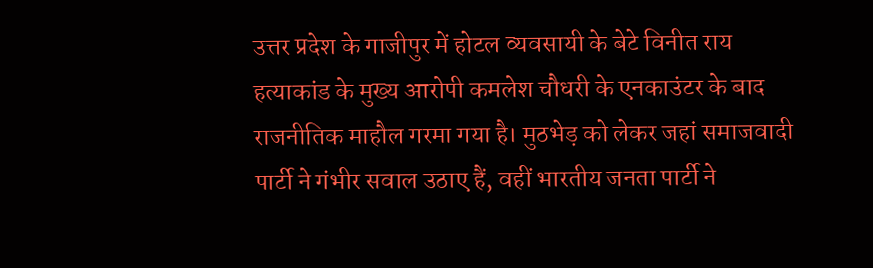उत्तर प्रदेश के गाजीपुर में होटल व्यवसायी के बेटे विनीत राय हत्याकांड के मुख्य आरोपी कमलेश चौधरी के एनकाउंटर के बाद राजनीतिक माहौल गरमा गया है। मुठभेड़ को लेकर जहां समाजवादी पार्टी ने गंभीर सवाल उठाए हैं, वहीं भारतीय जनता पार्टी ने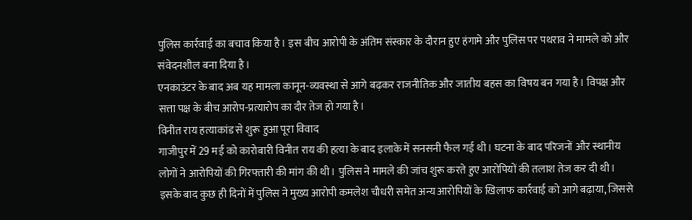पुलिस कार्रवाई का बचाव किया है। इस बीच आरोपी के अंतिम संस्कार के दौरान हुए हंगामे और पुलिस पर पथराव ने मामले को और संवेदनशील बना दिया है।
एनकाउंटर के बाद अब यह मामला कानून-व्यवस्था से आगे बढ़कर राजनीतिक और जातीय बहस का विषय बन गया है। विपक्ष और सत्ता पक्ष के बीच आरोप-प्रत्यारोप का दौर तेज हो गया है।
विनीत राय हत्याकांड से शुरू हुआ पूरा विवाद
गाजीपुर में 29 मई को कारोबारी विनीत राय की हत्या के बाद इलाके में सनसनी फैल गई थी। घटना के बाद परिजनों और स्थानीय लोगों ने आरोपियों की गिरफ्तारी की मांग की थी। पुलिस ने मामले की जांच शुरू करते हुए आरोपियों की तलाश तेज कर दी थी।
इसके बाद कुछ ही दिनों में पुलिस ने मुख्य आरोपी कमलेश चौधरी समेत अन्य आरोपियों के खिलाफ कार्रवाई को आगे बढ़ाया, जिससे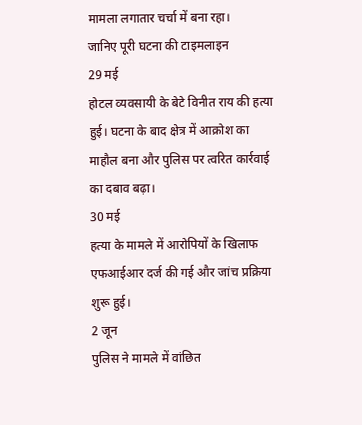मामला लगातार चर्चा में बना रहा।
जानिए पूरी घटना की टाइमलाइन
29 मई
होटल व्यवसायी के बेटे विनीत राय की हत्या हुई। घटना के बाद क्षेत्र में आक्रोश का माहौल बना और पुलिस पर त्वरित कार्रवाई का दबाव बढ़ा।
30 मई
हत्या के मामले में आरोपियों के खिलाफ एफआईआर दर्ज की गई और जांच प्रक्रिया शुरू हुई।
2 जून
पुलिस ने मामले में वांछित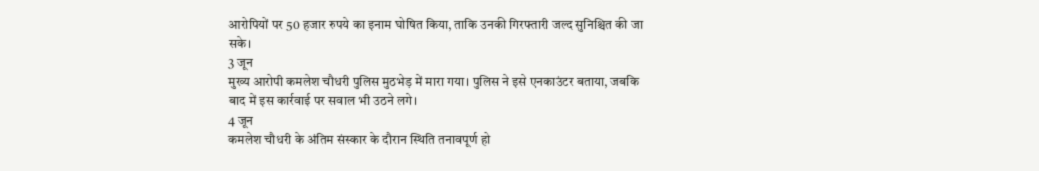आरोपियों पर 50 हजार रुपये का इनाम घोषित किया, ताकि उनकी गिरफ्तारी जल्द सुनिश्चित की जा सके।
3 जून
मुख्य आरोपी कमलेश चौधरी पुलिस मुठभेड़ में मारा गया। पुलिस ने इसे एनकाउंटर बताया, जबकि बाद में इस कार्रवाई पर सवाल भी उठने लगे।
4 जून
कमलेश चौधरी के अंतिम संस्कार के दौरान स्थिति तनावपूर्ण हो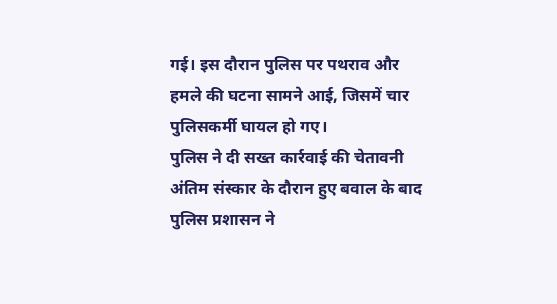गई। इस दौरान पुलिस पर पथराव और हमले की घटना सामने आई, जिसमें चार पुलिसकर्मी घायल हो गए।
पुलिस ने दी सख्त कार्रवाई की चेतावनी
अंतिम संस्कार के दौरान हुए बवाल के बाद पुलिस प्रशासन ने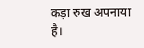कड़ा रुख अपनाया है।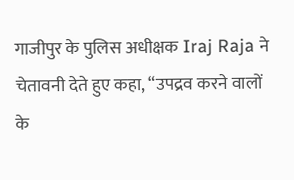गाजीपुर के पुलिस अधीक्षक Iraj Raja ने चेतावनी देते हुए कहा, “उपद्रव करने वालों के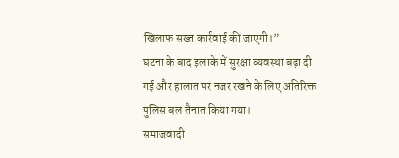खिलाफ सख्त कार्रवाई की जाएगी।”
घटना के बाद इलाके में सुरक्षा व्यवस्था बढ़ा दी गई और हालात पर नजर रखने के लिए अतिरिक्त पुलिस बल तैनात किया गया।
समाजवादी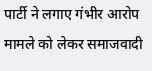पार्टी ने लगाए गंभीर आरोप
मामले को लेकर समाजवादी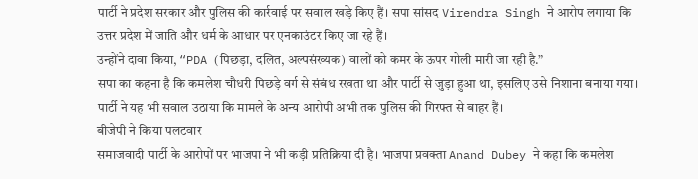पार्टी ने प्रदेश सरकार और पुलिस की कार्रवाई पर सवाल खड़े किए हैं। सपा सांसद Virendra Singh ने आरोप लगाया कि उत्तर प्रदेश में जाति और धर्म के आधार पर एनकाउंटर किए जा रहे हैं।
उन्होंने दावा किया, “PDA (पिछड़ा, दलित, अल्पसंख्यक) वालों को कमर के ऊपर गोली मारी जा रही है.”
सपा का कहना है कि कमलेश चौधरी पिछड़े वर्ग से संबंध रखता था और पार्टी से जुड़ा हुआ था, इसलिए उसे निशाना बनाया गया। पार्टी ने यह भी सवाल उठाया कि मामले के अन्य आरोपी अभी तक पुलिस की गिरफ्त से बाहर हैं।
बीजेपी ने किया पलटवार
समाजवादी पार्टी के आरोपों पर भाजपा ने भी कड़ी प्रतिक्रिया दी है। भाजपा प्रवक्ता Anand Dubey ने कहा कि कमलेश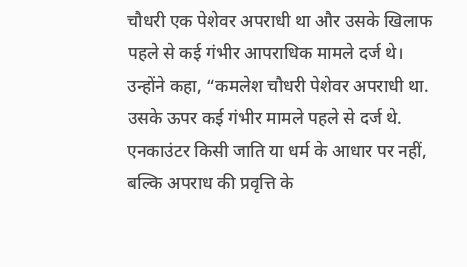चौधरी एक पेशेवर अपराधी था और उसके खिलाफ पहले से कई गंभीर आपराधिक मामले दर्ज थे।
उन्होंने कहा, “कमलेश चौधरी पेशेवर अपराधी था. उसके ऊपर कई गंभीर मामले पहले से दर्ज थे. एनकाउंटर किसी जाति या धर्म के आधार पर नहीं, बल्कि अपराध की प्रवृत्ति के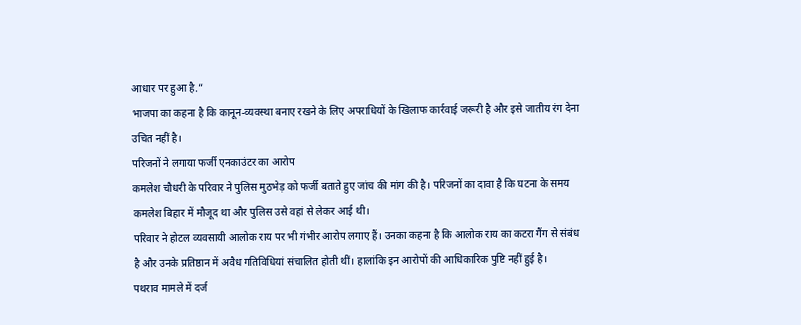आधार पर हुआ है.”
भाजपा का कहना है कि कानून-व्यवस्था बनाए रखने के लिए अपराधियों के खिलाफ कार्रवाई जरूरी है और इसे जातीय रंग देना उचित नहीं है।
परिजनों ने लगाया फर्जी एनकाउंटर का आरोप
कमलेश चौधरी के परिवार ने पुलिस मुठभेड़ को फर्जी बताते हुए जांच की मांग की है। परिजनों का दावा है कि घटना के समय कमलेश बिहार में मौजूद था और पुलिस उसे वहां से लेकर आई थी।
परिवार ने होटल व्यवसायी आलोक राय पर भी गंभीर आरोप लगाए हैं। उनका कहना है कि आलोक राय का कटरा गैंग से संबंध है और उनके प्रतिष्ठान में अवैध गतिविधियां संचालित होती थीं। हालांकि इन आरोपों की आधिकारिक पुष्टि नहीं हुई है।
पथराव मामले में दर्ज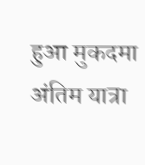हुआ मुकदमा
अंतिम यात्रा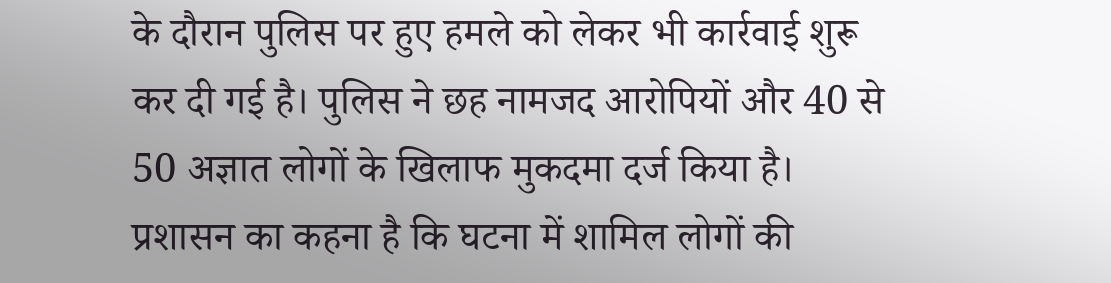के दौरान पुलिस पर हुए हमले को लेकर भी कार्रवाई शुरू कर दी गई है। पुलिस ने छह नामजद आरोपियों और 40 से 50 अज्ञात लोगों के खिलाफ मुकदमा दर्ज किया है।
प्रशासन का कहना है कि घटना में शामिल लोगों की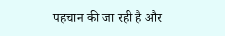पहचान की जा रही है और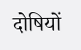दोषियों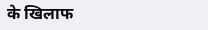के खिलाफ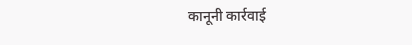कानूनी कार्रवाई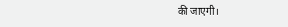की जाएगी।